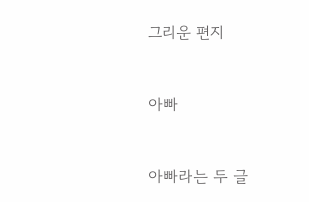그리운 편지


아빠


아빠라는 두 글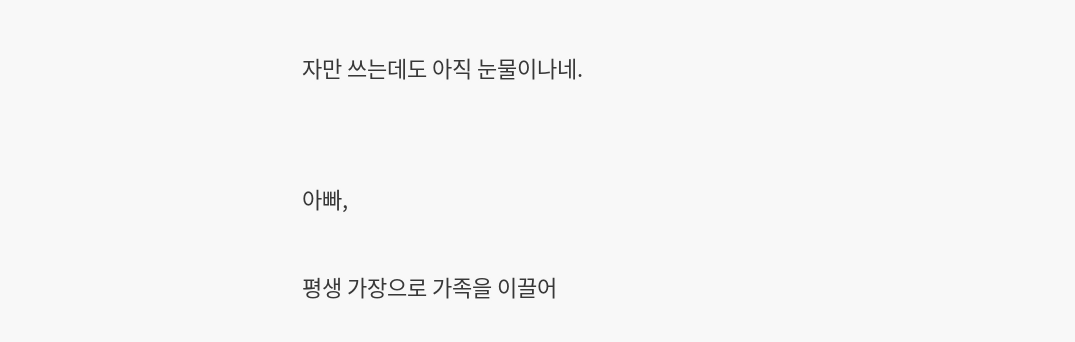자만 쓰는데도 아직 눈물이나네.


아빠,

평생 가장으로 가족을 이끌어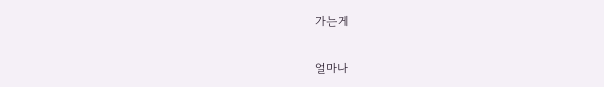가는게

얼마나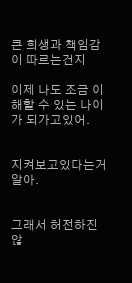큰 희생과 책임감이 따르는건지

이제 나도 조금 이해할 수 있는 나이가 되가고있어.


지켜보고있다는거 알아.


그래서 허전하진 않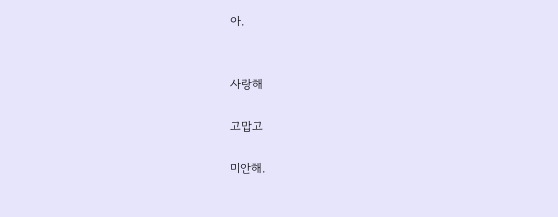아.


사랑해

고맙고

미안해.